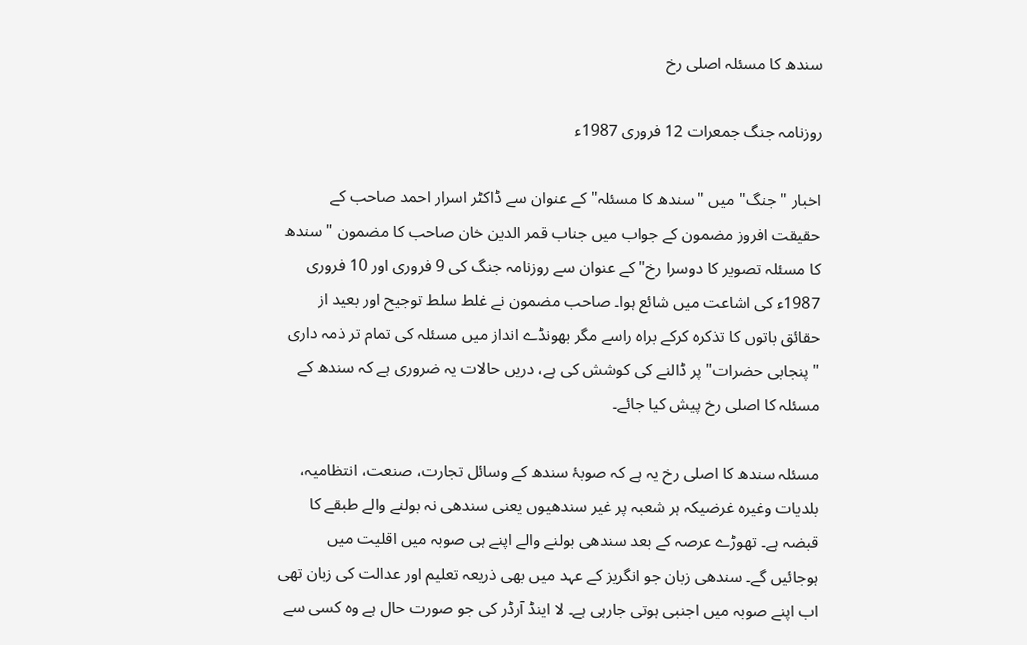سندھ کا مسئلہ اصلی رخ

روزنامہ جنگ جمعرات 12 فروری 1987ء

اخبار " جنگ" میں "سندھ کا مسئلہ" کے عنوان سے ڈاکٹر اسرار احمد صاحب کے حقیقت افروز مضمون کے جواب میں جناب قمر الدین خان صاحب کا مضمون " سندھ کا مسئلہ تصویر کا دوسرا رخ" کے عنوان سے روزنامہ جنگ کی 9 فروری اور 10 فروری 1987ء کی اشاعت میں شائع ہوا۔ صاحب مضمون نے غلط سلط توجیح اور بعید از حقائق باتوں کا تذکرہ کرکے براہ راسے مگر بھونڈے انداز میں مسئلہ کی تمام تر ذمہ داری " پنجابی حضرات" پر ڈالنے کی کوشش کی ہے، دریں حالات یہ ضروری ہے کہ سندھ کے مسئلہ کا اصلی رخ پیش کیا جائے۔

مسئلہ سندھ کا اصلی رخ یہ ہے کہ صوبۂ سندھ کے وسائل تجارت، صنعت، انتظامیہ، بلدیات وغیرہ غرضیکہ ہر شعبہ پر غیر سندھیوں یعنی سندھی نہ بولنے والے طبقے کا قبضہ ہے۔ تھوڑے عرصہ کے بعد سندھی بولنے والے اپنے ہی صوبہ میں اقلیت میں ہوجائیں گے۔ سندھی زبان جو انگریز کے عہد میں بھی ذریعہ تعلیم اور عدالت کی زبان تھی اب اپنے صوبہ میں اجنبی ہوتی جارہی ہے۔ لا اینڈ آرڈر کی جو صورت حال ہے وہ کسی سے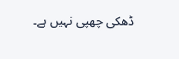ڈھکی چھپی نہیں ہے۔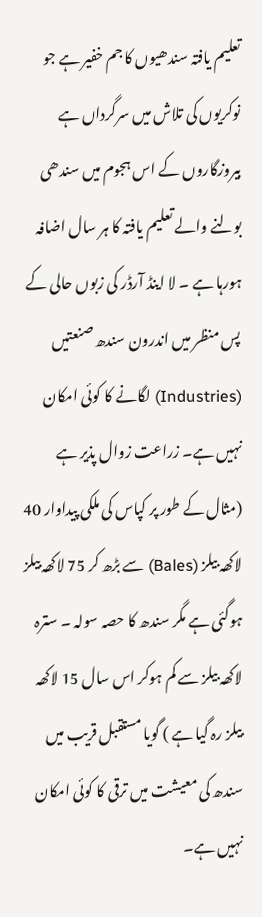تعلیم یافتہ سندھیوں کا جم خفیر ہے جو نوکریوں کی تلاش میں سرگرداں ہے بیروزگاروں کے اس ہجوم میں سندھی بولنے والے تعلیم یافتہ کا ہر سال اضافہ ہورہا ہے ۔ لا اینڈ آرڈر کی زبوں حالی کے پس منظر میں اندرون سندھ صنعتیں (Industries) لگانے کا کوئی امکان نہیں ہے۔ زراعت زوال پذیر ہے (مثال کے طور پر کپاس کی ملکی پیداوار 40 لاکھہ بیلز (Bales) سے بڑھ کر 75 لاکھہ بیلز ہوگئی ہے مگر سندھ کا حصہ سولہ ۔ سترہ لاکھہ بیلز سے کم ہوکر اس سال 15 لاکھہ بیلز رہ گیا ہے ) گویا مستقبل قریب میں سندھ کی معیشت میں ترقی کا کوئی امکان نہیں ہے۔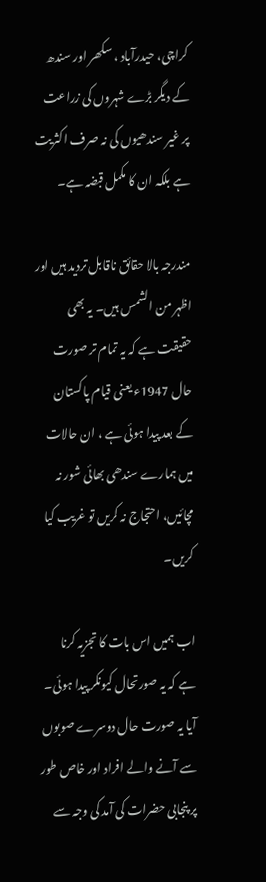کراچی، حیدرآباد ، سکھر اور سندھ کے دیگر بڑے شہروں کی زراعت پر غیر سندھیوں کی نہ صرف اکثریت ہے بلکہ ان کا مکمل قبضہ ہے۔

مندرجہ بالا حقائق ناقابل تردید ہیں اور اظہر من الشمس ہیں۔ یہ بھی حقیقت ہے کہ یہ تمام تر صورت حال 1947ء یعنی قیام پاکستان کے بعد پیدا ہوئی ہے ، ان حالات میں ہمارے سندھی بھائی شور نہ مچائیں، احتجاج نہ کریں تو غریب کیا کریں۔

اب ہمیں اس بات کا تجزیہ کرنا ہے کہ یہ صورتحال کیونکر پیدا ہوئی۔ آیا یہ صورت حال دوسرے صوبوں سے آنے والے افراد اور خاص طور پر پنجابی حضرات کی آمد کی وجہ سے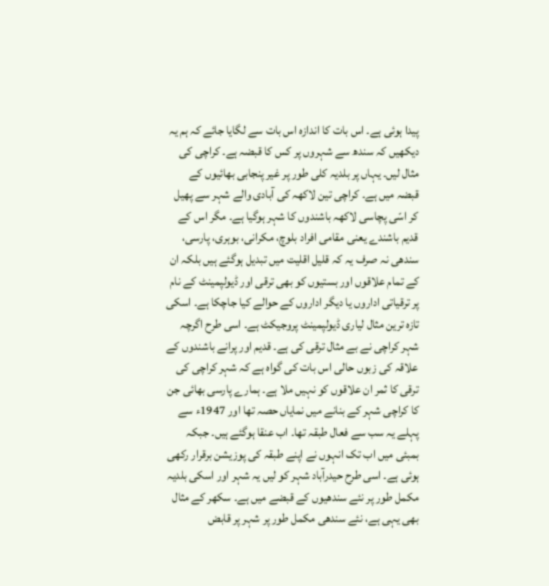پیدا ہوئی ہے۔ اس بات کا اندازہ اس بات سے لگایا جائے کہ ہم یہ دیکھیں کہ سندھ سے شہروں پر کس کا قبضہ ہے۔ کراچی کی مثال لیں۔ یہاں پر بلدیہ کلی طور پر غیر پنجابی بھائیوں کے قبضہ میں ہے۔ کراچی تین لاکھہ کی آبادی والے شہر سے پھیل کر اسّی پچاسی لاکھہ باشندوں کا شہر ہوگیا ہے۔ مگر اس کے قدیم باشندے یعنی مقامی افراد بلوچ، مکرانی، بوہری، پارسی، سندھی نہ صرف یہ کہ قلیل اقلیت میں تبدیل ہوگئے ہیں بلکہ ان کے تمام علاقوں اور بستیوں کو بھی ترقی اور ڈیولپمینٹ کے نام پر ترقیاتی اداروں یا دیگر اداروں کے حوالے کیا جاچکا ہے۔ اسکی تازہ ترین مثال لیاری ڈیولپمینٹ پروجیکٹ ہے۔ اسی طرح اگرچہ شہر کراچی نے بے مثال ترقی کی ہے۔ قدیم اور پرانے باشندوں کے علاقہ کی زبوں حالی اس بات کی گواہ ہے کہ شہر کراچی کی ترقی کا ثمر ان علاقوں کو نہیں ملا ہے۔ ہمارے پارسی بھائی جن کا کراچی شہر کے بنانے میں نمایاں حصہ تھا اور 1947ء سے پہلے یہ سب سے فعال طبقہ تھا۔ اب عنقا ہوگئے ہیں۔ جبکہ بمبئی میں اب تک انہوں نے اپنے طبقہ کی پوزیشن برقرار رکھی ہوئی ہے۔ اسی طرح حیدرآباد شہر کو لیں یہ شہر اور اسکی بلدیہ مکمل طور پر نئے سندھیوں کے قبضے میں ہے۔ سکھر کے مثال بھی یہی ہے، نئے سندھی مکمل طور پر شہر پر قابض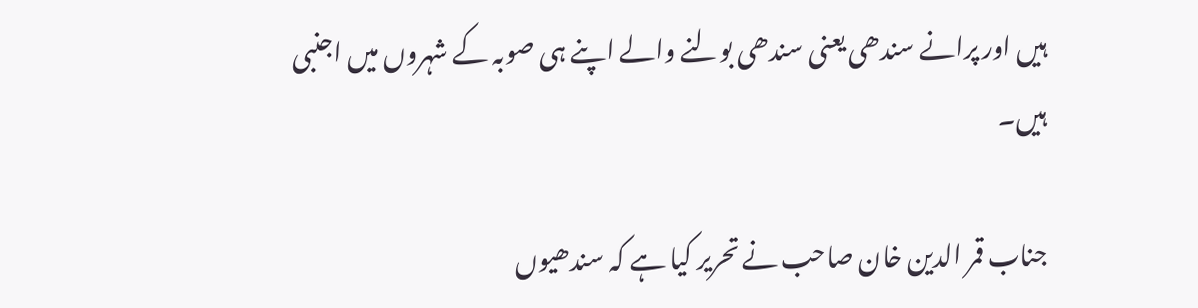ہیں اور پرانے سندھی یعنی سندھی بولنے والے اپنے ہی صوبہ کے شہروں میں اجنبی ہیں۔

جناب قمر الدین خان صاحب نے تحریر کیا ہے کہ سندھیوں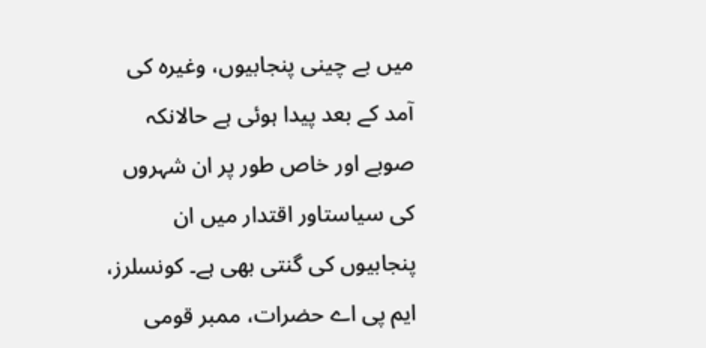میں بے چینی پنجابیوں، وغیرہ کی آمد کے بعد پیدا ہوئی ہے حالانکہ صوبے اور خاص طور پر ان شہروں کی سیاستاور اقتدار میں ان پنجابیوں کی گنتی بھی ہے۔ کونسلرز، ایم پی اے حضرات، ممبر قومی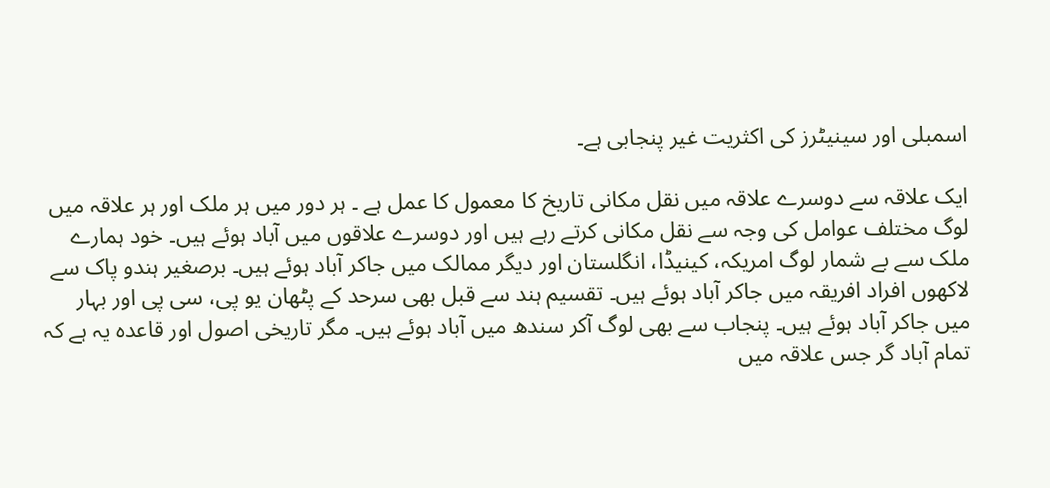اسمبلی اور سینیٹرز کی اکثریت غیر پنجابی ہے۔

ایک علاقہ سے دوسرے علاقہ میں نقل مکانی تاریخ کا معمول کا عمل ہے ۔ ہر دور میں ہر ملک اور ہر علاقہ میں لوگ مختلف عوامل کی وجہ سے نقل مکانی کرتے رہے ہیں اور دوسرے علاقوں میں آباد ہوئے ہیں۔ خود ہمارے ملک سے بے شمار لوگ امریکہ، کینیڈا، انگلستان اور دیگر ممالک میں جاکر آباد ہوئے ہیں۔ برصغیر ہندو پاک سے لاکھوں افراد افریقہ میں جاکر آباد ہوئے ہیں۔ تقسیم ہند سے قبل بھی سرحد کے پٹھان یو پی، سی پی اور بہار میں جاکر آباد ہوئے ہیں۔ پنجاب سے بھی لوگ آکر سندھ میں آباد ہوئے ہیں۔ مگر تاریخی اصول اور قاعدہ یہ ہے کہ تمام آباد گر جس علاقہ میں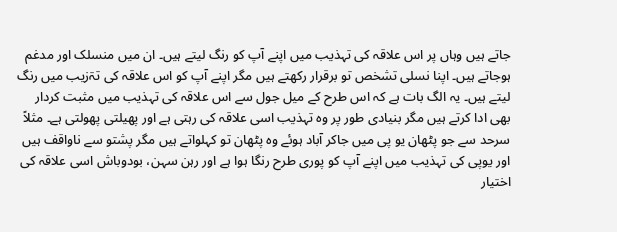جاتے ہیں وہاں پر اس علاقہ کی تہذیب میں اپنے آپ کو رنگ لیتے ہیں۔ ان میں منسلک اور مدغم ہوجاتے ہیں۔ اپنا نسلی تشخص تو برقرار رکھتے ہیں مگر اپنے آپ کو اس علاقہ کی تۃزیب میں رنگ لیتے ہیں۔ یہ الگ بات ہے کہ اس طرح کے میل جول سے اس علاقہ کی تہذیب میں مثبت کردار بھی ادا کرتے ہیں مگر بنیادی طور پر وہ تہذیب اسی علاقہ کی رہتی ہے اور پھیلتی پھولتی ہے۔ مثلاً سرحد سے جو پٹھان یو پی میں جاکر آباد ہوئے وہ پٹھان تو کہلواتے ہیں مگر پشتو سے ناواقف ہیں اور یوپی کی تہذیب میں اپنے آپ کو پوری طرح رنگا ہوا ہے اور رہن سہن، بودوباش اسی علاقہ کی اختیار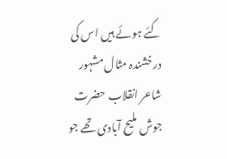کئے ہوئے ہیں اس کی درخشندہ مثال مشہور شاعر انقلاب حضرت جوش ملیح آبادی تھے جو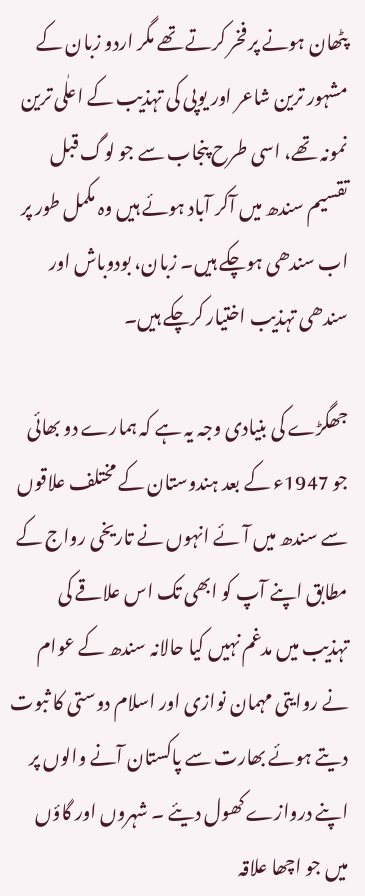پٹھان ہونے پر فخر کرتے تھے مگر اردو زبان کے مشہور ترین شاعر اور یوپی کی تہذیب کے اعلٰی ترین نمونہ تھے، اسی طرح پنجاب سے جو لوگ قبل تقسیم سندھ میں آکر آباد ہوئے ہیں وہ مکمل طور پر اب سندھی ہوچکے ہیں۔ زبان، بودوباش اور سندھی تہذیب اختیار کرچکے ہیں۔

جھگڑے کی بنیادی وجہ یہ ہے کہ ہمارے دو بھائی جو 1947ء کے بعد ہندوستان کے مختلف علاقوں سے سندھ میں آئے انہوں نے تاریخی رواج کے مطابق اپنے آپ کو ابھی تک اس علاقے کی تہذیب میں مدغم نہیں کیا حالانہ سندھ کے عوام نے روایتی مہمان نوازی اور اسلام دوستی کا ثبوت دیتے ہوئے بھارت سے پاکستان آنے والوں پر اپنے دروازے کھول دیئے ۔ شہروں اور گاؤں میں جو اچھا علاقہ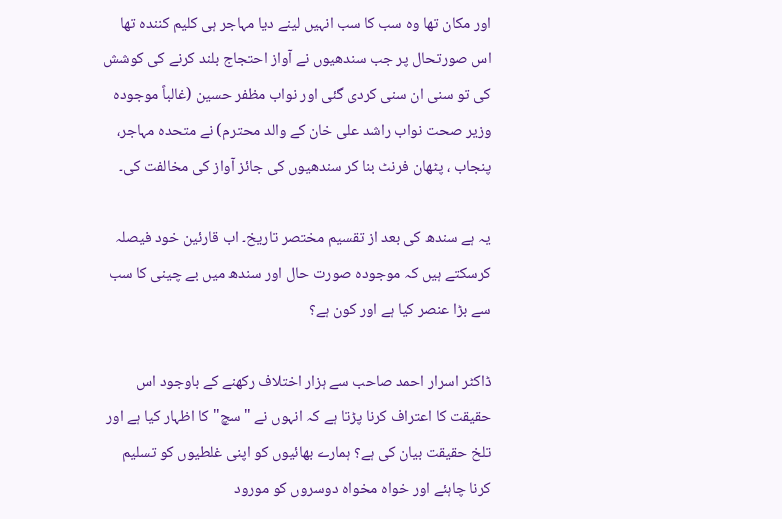اور مکان تھا وہ سب کا سب انہیں لینے دیا مہاجر ہی کلیم کنندہ تھا اس صورتحال پر جب سندھیوں نے آواز احتجاج بلند کرنے کی کوشش کی تو سنی ان سنی کردی گئی اور نواب مظفر حسین (غالباً موجودہ وزیر صحت نواب راشد علی خان کے والد محترم) نے متحدہ مہاجر، پنجاب ، پٹھان فرنٹ بنا کر سندھیوں کی جائز آواز کی مخالفت کی۔

یہ ہے سندھ کی بعد از تقسیم مختصر تاریخ۔ اب قارئین خود فیصلہ کرسکتے ہیں کہ موجودہ صورت حال اور سندھ میں بے چینی کا سب سے بڑا عنصر کیا ہے اور کون ہے؟

ڈاکٹر اسرار احمد صاحب سے ہزار اختلاف رکھنے کے باوجود اس حقیقت کا اعتراف کرنا پڑتا ہے کہ انہوں نے "سچ" کا اظہار کیا ہے اور تلخ حقیقت بیان کی ہے؟ ہمارے بھائیوں کو اپنی غلطیوں کو تسلیم کرنا چاہئے اور خواہ مخواہ دوسروں کو مورود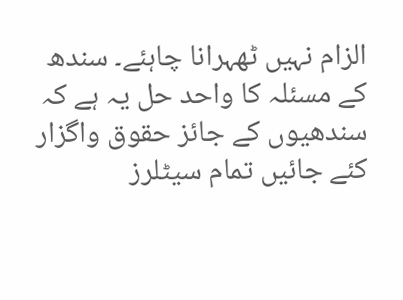الزام نہیں ٹھہرانا چاہئے۔ سندھ کے مسئلہ کا واحد حل یہ ہے کہ سندھیوں کے جائز حقوق واگزار کئے جائیں تمام سیٹلرز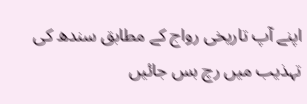اپنے آپ تاریخی رواج کے مطابق سندھ کی تہذیب میں رچ بس جائیں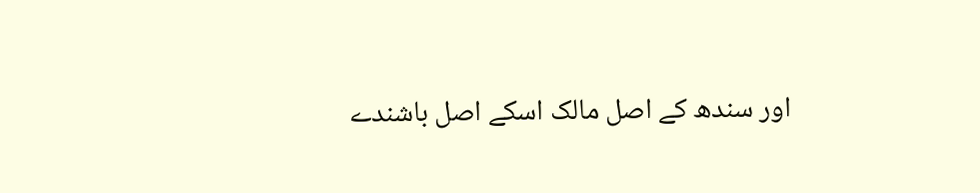اور سندھ کے اصل مالک اسکے اصل باشندے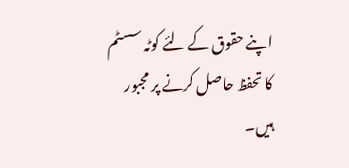اپنے حقوق کے لئے کوٹہ سسٹم کا تحفظ حاصل کرنے پر مجبور ہیں۔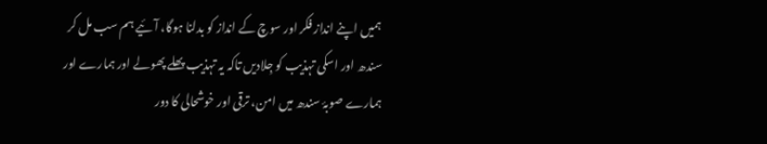ہمیں اپنے انداز فکر اور سوچ کے انداز کو بدلنا ہوگا، آئیے ہم سب مل کر سندھ اور اسکی تہذیب کو جِلادیں تاکہ یہ تہذیب پھلے پھولے اور ہمارے اور ہمارے صوبۂ سندھ میں امن، ترقی اور خوشحالی کا دور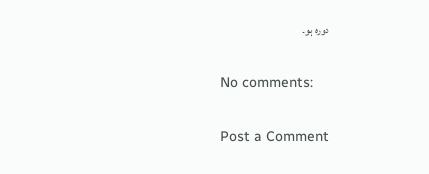دورہ ہو۔

No comments:

Post a Comment